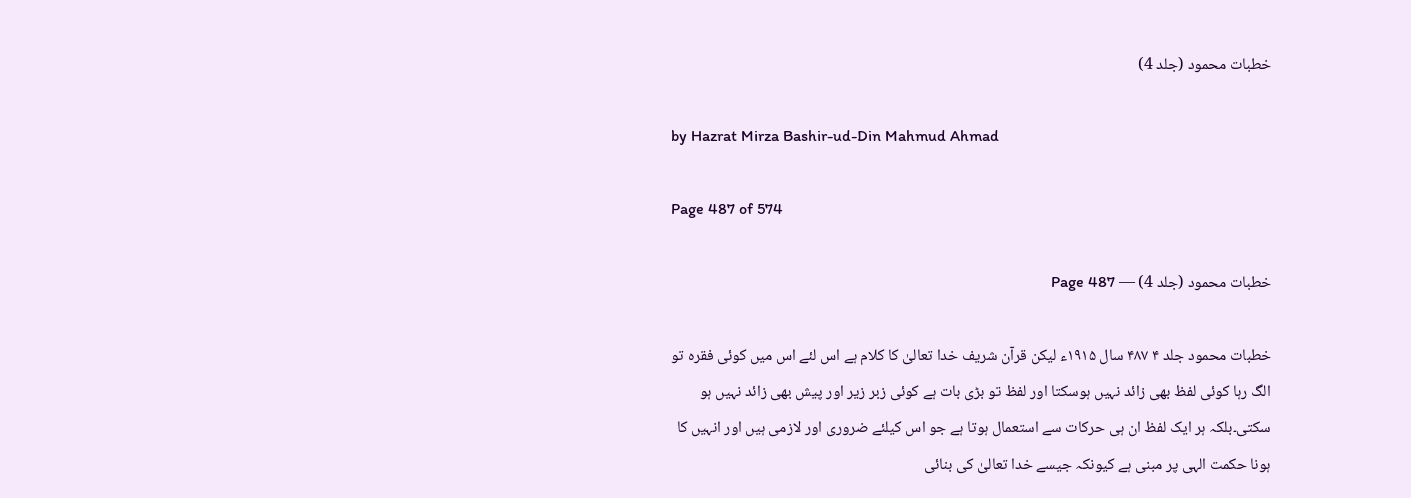خطبات محمود (جلد 4)

by Hazrat Mirza Bashir-ud-Din Mahmud Ahmad

Page 487 of 574

خطبات محمود (جلد 4) — Page 487

خطبات محمود جلد ۴ ۴۸۷ سال ۱۹۱۵ء لیکن قرآن شریف خدا تعالیٰ کا کلام ہے اس لئے اس میں کوئی فقرہ تو الگ رہا کوئی لفظ بھی زائد نہیں ہوسکتا اور لفظ تو بڑی بات ہے کوئی زبر زیر اور پیش بھی زائد نہیں ہو سکتی۔بلکہ ہر ایک لفظ ان ہی حرکات سے استعمال ہوتا ہے جو اس کیلئے ضروری اور لازمی ہیں اور انہیں کا ہونا حکمت الہی پر مبنی ہے کیونکہ جیسے خدا تعالیٰ کی بنائی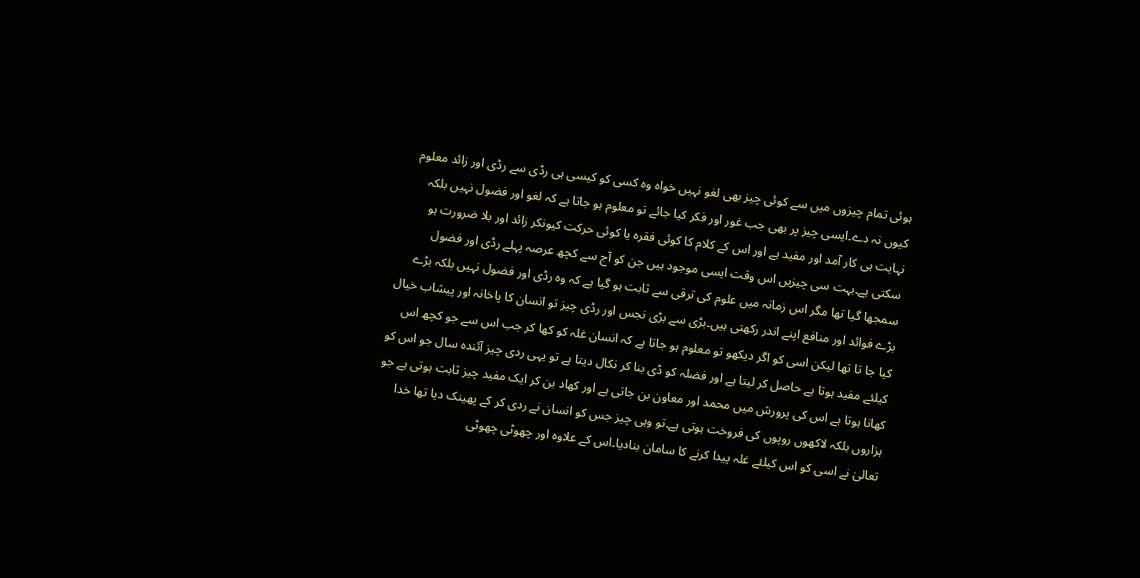ہوئی تمام چیزوں میں سے کوئی چیز بھی لغو نہیں خواہ وہ کسی کو کیسی ہی رڈی سے رڈی اور زائد معلوم کیوں نہ دے۔ایسی چیز پر بھی جب غور اور فکر کیا جائے تو معلوم ہو جاتا ہے کہ لغو اور فضول نہیں بلکہ نہایت ہی کار آمد اور مفید ہے اور اس کے کلام کا کوئی فقرہ یا کوئی حرکت کیونکر زائد اور بلا ضرورت ہو سکتی ہے۔بہت سی چیزیں اس وقت ایسی موجود ہیں جن کو آج سے کچھ عرصہ پہلے رڈی اور فضول سمجھا گیا تھا مگر اس زمانہ میں علوم کی ترقی سے ثابت ہو گیا ہے کہ وہ رڈی اور فضول نہیں بلکہ بڑے بڑے فوائد اور منافع اپنے اندر رکھتی ہیں۔بڑی سے بڑی نجس اور رڈی چیز تو انسان کا پاخانہ اور پیشاب خیال کیا جا تا تھا لیکن اسی کو اگر دیکھو تو معلوم ہو جاتا ہے کہ انسان غلہ کو کھا کر جب اس سے جو کچھ اس کیلئے مفید ہوتا ہے حاصل کر لیتا ہے اور فضلہ کو ڈی بنا کر نکال دیتا ہے تو یہی ردی چیز آئندہ سال جو اس کو کھانا ہوتا ہے اس کی پرورش میں محمد اور معاون بن جاتی ہے اور کھاد بن کر ایک مفید چیز ثابت ہوتی ہے جو ہزاروں بلکہ لاکھوں روپوں کی فروخت ہوتی ہے۔تو وہی چیز جس کو انسان نے ردی کر کے پھینک دیا تھا خدا تعالیٰ نے اسی کو اس کیلئے غلہ پیدا کرنے کا سامان بنادیا۔اس کے علاوہ اور چھوٹی چھوٹی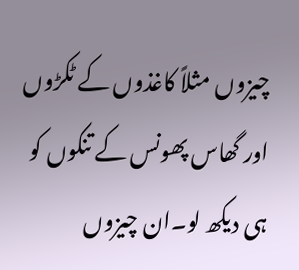چیزوں مثلاً کاغذوں کے ٹکڑوں اور گھاس پھونس کے تنکوں کو ہی دیکھ لو۔ان چیزوں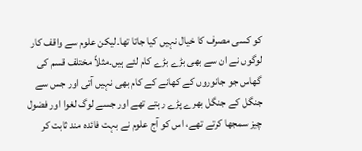کو کسی مصرف کا خیال نہیں کیا جاتا تھا۔لیکن علوم سے واقف کار لوگوں نے ان سے بھی بڑے بڑے کام لئے ہیں۔مثلاً مختلف قسم کی گھاس جو جانوروں کے کھانے کے کام بھی نہیں آتی اور جس سے جنگل کے جنگل بھرے پڑے رہتے تھے اور جسے لوگ لغوا اور فضول چیز سمجھا کرتے تھے، اس کو آج علوم نے بہت فائدہ مند ثابت کر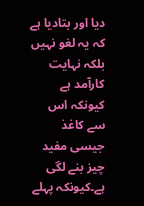دیا اور بتادیا ہے کہ یہ لغو نہیں بلکہ نہایت کارآمد ہے کیونکہ اس سے کاغذ جیسی مفید چیز بنے لگی ہے۔کیونکہ پہلے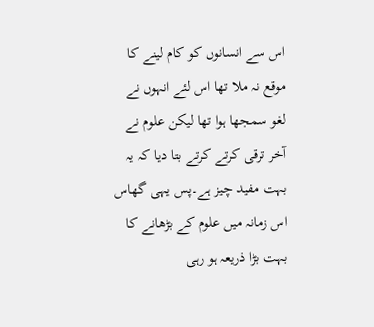اس سے انسانوں کو کام لینے کا موقع نہ ملا تھا اس لئے انہوں نے لغو سمجھا ہوا تھا لیکن علوم نے آخر ترقی کرتے کرتے بتا دیا کہ یہ بہت مفید چیز ہے۔پس یہی گھاس اس زمانہ میں علوم کے بڑھانے کا بہت بڑا ذریعہ ہو رہی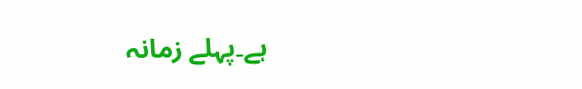ہے۔پہلے زمانہ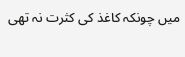میں چونکہ کاغذ کی کثرت نہ تھی